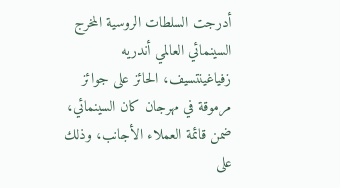أدرجت السلطات الروسية المخرج السينمائي العالمي أندريه زفياغينتسيف، الحائز على جوائز مرموقة في مهرجان كان السينمائي، ضمن قائمة العملاء الأجانب، وذلك على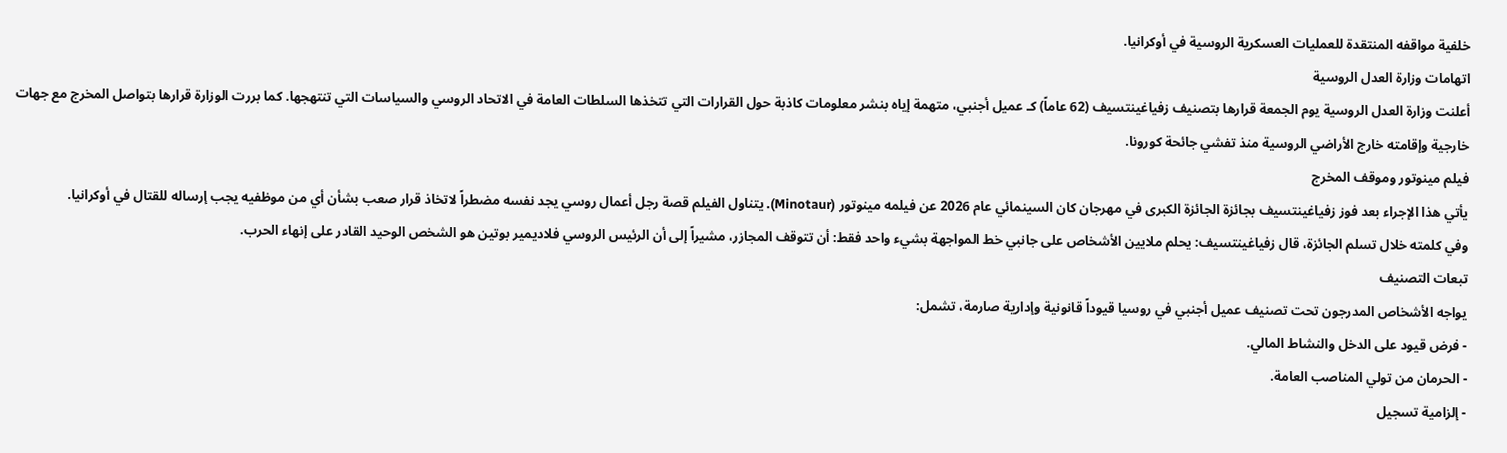خلفية مواقفه المنتقدة للعمليات العسكرية الروسية في أوكرانيا.
اتهامات وزارة العدل الروسية
أعلنت وزارة العدل الروسية يوم الجمعة قرارها بتصنيف زفياغينتسيف (62 عاماً) كـ عميل أجنبي، متهمة إياه بنشر معلومات كاذبة حول القرارات التي تتخذها السلطات العامة في الاتحاد الروسي والسياسات التي تنتهجها. كما بررت الوزارة قرارها بتواصل المخرج مع جهات خارجية وإقامته خارج الأراضي الروسية منذ تفشي جائحة كورونا.
فيلم مينوتور وموقف المخرج
يأتي هذا الإجراء بعد فوز زفياغينتسيف بجائزة الجائزة الكبرى في مهرجان كان السينمائي عام 2026 عن فيلمه مينوتور (Minotaur). يتناول الفيلم قصة رجل أعمال روسي يجد نفسه مضطراً لاتخاذ قرار صعب بشأن أي من موظفيه يجب إرساله للقتال في أوكرانيا.
وفي كلمته خلال تسلم الجائزة، قال زفياغينتسيف: يحلم ملايين الأشخاص على جانبي خط المواجهة بشيء واحد فقط: أن تتوقف المجازر، مشيراً إلى أن الرئيس الروسي فلاديمير بوتين هو الشخص الوحيد القادر على إنهاء الحرب.
تبعات التصنيف
يواجه الأشخاص المدرجون تحت تصنيف عميل أجنبي في روسيا قيوداً قانونية وإدارية صارمة، تشمل:
- فرض قيود على الدخل والنشاط المالي.
- الحرمان من تولي المناصب العامة.
- إلزامية تسجيل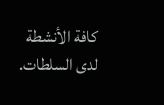كافة الأنشطة لدى السلطات.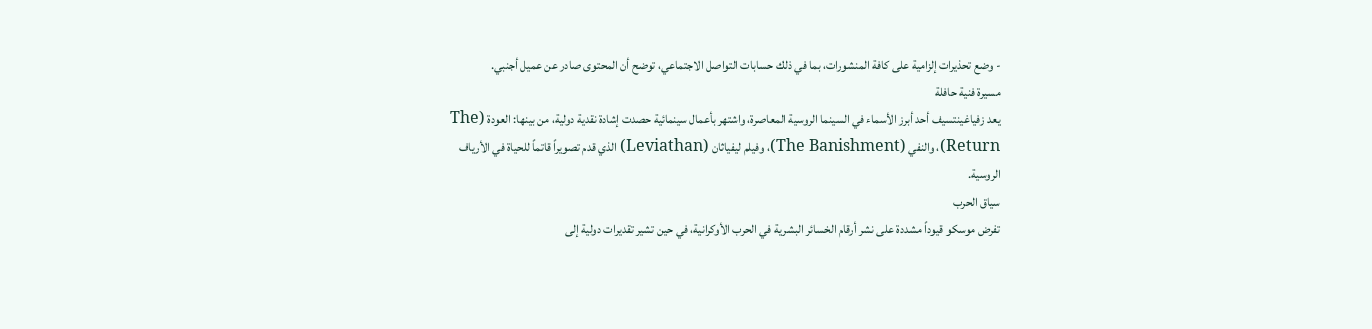- وضع تحذيرات إلزامية على كافة المنشورات، بما في ذلك حسابات التواصل الاجتماعي، توضح أن المحتوى صادر عن عميل أجنبي.
مسيرة فنية حافلة
يعد زفياغينتسيف أحد أبرز الأسماء في السينما الروسية المعاصرة، واشتهر بأعمال سينمائية حصدت إشادة نقدية دولية، من بينها: العودة (The Return)، والنفي (The Banishment)، وفيلم ليفياثان (Leviathan) الذي قدم تصويراً قاتماً للحياة في الأرياف الروسية.
سياق الحرب
تفرض موسكو قيوداً مشددة على نشر أرقام الخسائر البشرية في الحرب الأوكرانية، في حين تشير تقديرات دولية إلى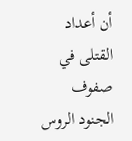أن أعداد القتلى في صفوف الجنود الروس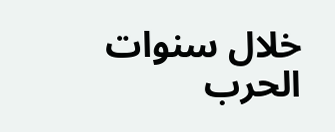خلال سنوات الحرب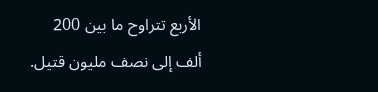الأربع تتراوح ما بين 200 ألف إلى نصف مليون قتيل.